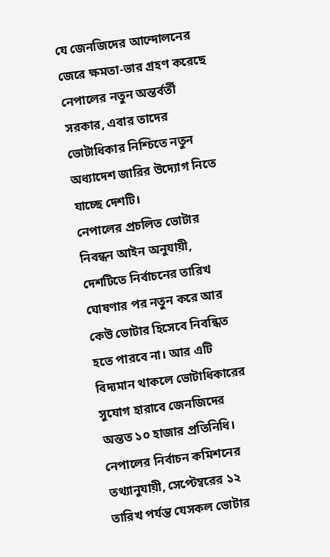যে জেনজিদের আন্দোলনের জেরে ক্ষমতা-ভার গ্রহণ করেছে নেপালের নতুন অন্তর্বর্তী সরকার, এবার তাদের ভোটাধিকার নিশ্চিতে নতুন অধ্যাদেশ জারির উদ্যোগ নিতে যাচ্ছে দেশটি।
নেপালের প্রচলিত ভোটার নিবন্ধন আইন অনুযায়ী, দেশটিতে নির্বাচনের তারিখ ঘোষণার পর নতুন করে আর কেউ ভোটার হিসেবে নিবন্ধিত হতে পারবে না। আর এটি বিদ্যমান থাকলে ভোটাধিকারের সুযোগ হারাবে জেনজিদের অন্তত ১০ হাজার প্রতিনিধি।
নেপালের নির্বাচন কমিশনের তথ্যানুযায়ী, সেপ্টেম্বরের ১২ তারিখ পর্যন্ত যেসকল ভোটার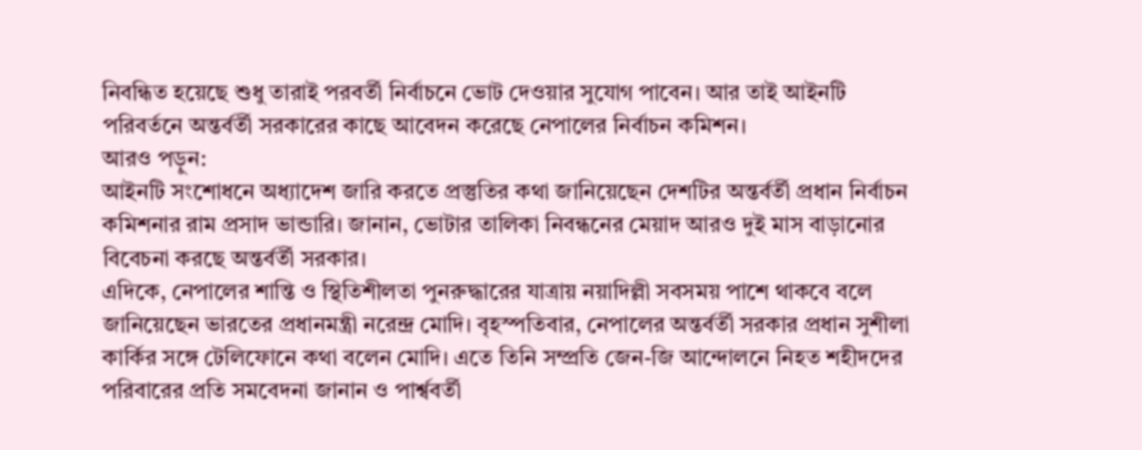নিবন্ধিত হয়েছে শুধু তারাই পরবর্তী নির্বাচনে ভোট দেওয়ার সুযোগ পাবেন। আর তাই আইনটি পরিবর্তনে অন্তর্বর্তী সরকারের কাছে আবেদন করেছে নেপালের নির্বাচন কমিশন।
আরও পড়ুন:
আইনটি সংশোধনে অধ্যাদেশ জারি করতে প্রস্তুতির কথা জানিয়েছেন দেশটির অন্তর্বর্তী প্রধান নির্বাচন কমিশনার রাম প্রসাদ ভান্ডারি। জানান, ভোটার তালিকা নিবন্ধনের মেয়াদ আরও দুই মাস বাড়ানোর বিবেচনা করছে অন্তর্বর্তী সরকার।
এদিকে, নেপালের শান্তি ও স্থিতিশীলতা পুনরুদ্ধারের যাত্রায় নয়াদিল্লী সবসময় পাশে থাকবে বলে জানিয়েছেন ভারতের প্রধানমন্ত্রী নরেন্দ্র মোদি। বৃহস্পতিবার, নেপালের অন্তর্বর্তী সরকার প্রধান সুশীলা কার্কির সঙ্গে টেলিফোনে কথা বলেন মোদি। এতে তিনি সম্প্রতি জেন-জি আন্দোলনে নিহত শহীদদের পরিবারের প্রতি সমবেদনা জানান ও পার্শ্ববর্তী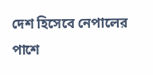দেশ হিসেবে নেপালের পাশে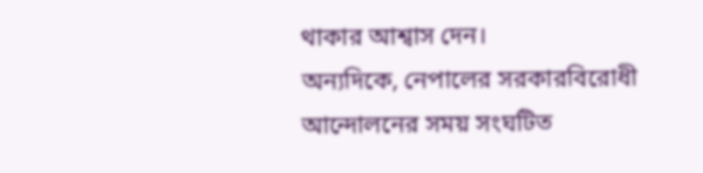থাকার আশ্বাস দেন।
অন্যদিকে, নেপালের সরকারবিরোধী আন্দোলনের সময় সংঘটিত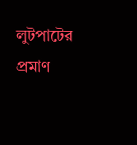লুটপাটের প্রমাণ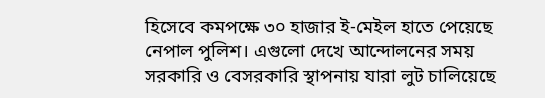হিসেবে কমপক্ষে ৩০ হাজার ই-মেইল হাতে পেয়েছে নেপাল পুলিশ। এগুলো দেখে আন্দোলনের সময় সরকারি ও বেসরকারি স্থাপনায় যারা লুট চালিয়েছে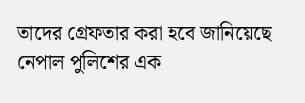তাদের গ্রেফতার করা হবে জানিয়েছে নেপাল পুলিশের এক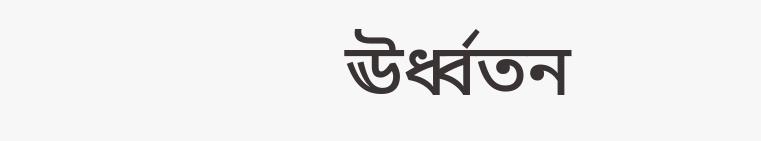ঊর্ধ্বতন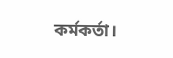কর্মকর্তা।